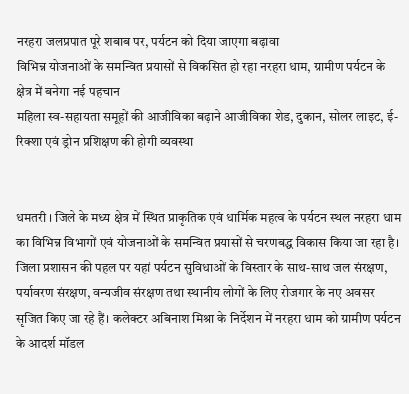नरहरा जलप्रपात पूरे शबाब पर, पर्यटन को दिया जाएगा बढ़ावा
विभिन्न योजनाओं के समन्वित प्रयासों से विकसित हो रहा नरहरा धाम, ग्रामीण पर्यटन के क्षेत्र में बनेगा नई पहचान
महिला स्व-सहायता समूहों की आजीविका बढ़ाने आजीविका शेड, दुकान, सोलर लाइट, ई-रिक्शा एवं ड्रोन प्रशिक्षण की होगी व्यवस्था


धमतरी । जिले के मध्य क्षेत्र में स्थित प्राकृतिक एवं धार्मिक महत्व के पर्यटन स्थल नरहरा धाम का विभिन्न विभागों एवं योजनाओं के समन्वित प्रयासों से चरणबद्ध विकास किया जा रहा है। जिला प्रशासन की पहल पर यहां पर्यटन सुविधाओं के विस्तार के साथ-साथ जल संरक्षण, पर्यावरण संरक्षण, वन्यजीव संरक्षण तथा स्थानीय लोगों के लिए रोजगार के नए अवसर सृजित किए जा रहे हैं। कलेक्टर अबिनाश मिश्रा के निर्देशन में नरहरा धाम को ग्रामीण पर्यटन के आदर्श मॉडल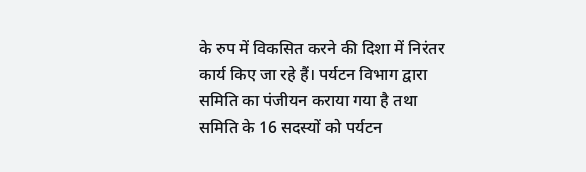के रुप में विकसित करने की दिशा में निरंतर कार्य किए जा रहे हैं। पर्यटन विभाग द्वारा समिति का पंजीयन कराया गया है तथा समिति के 16 सदस्यों को पर्यटन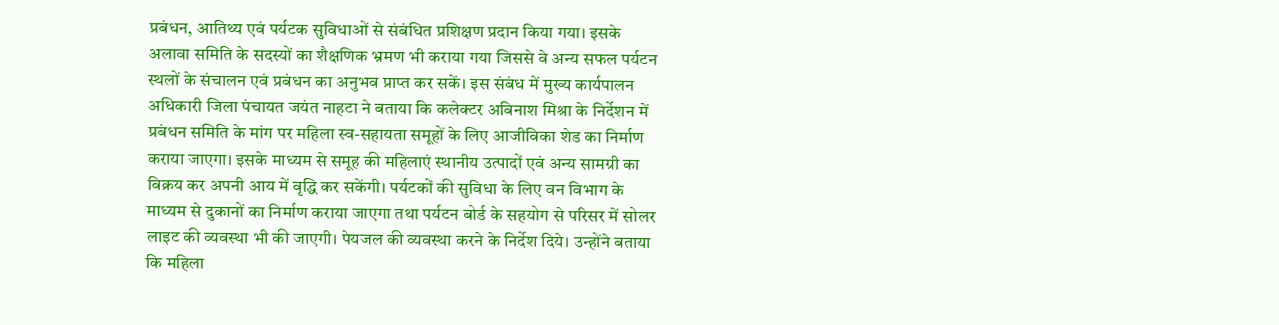प्रबंधन, आतिथ्य एवं पर्यटक सुविधाओं से संबंधित प्रशिक्षण प्रदान किया गया। इसके अलावा समिति के सदस्यों का शैक्षणिक भ्रमण भी कराया गया जिससे वे अन्य सफल पर्यटन स्थलों के संचालन एवं प्रबंधन का अनुभव प्राप्त कर सकें। इस संबंध में मुख्य कार्यपालन अधिकारी जिला पंचायत जयंत नाहटा ने बताया कि कलेक्टर अबिनाश मिश्रा के निर्देशन में प्रबंधन समिति के मांग पर महिला स्व-सहायता समूहों के लिए आजीविका शेड का निर्माण कराया जाएगा। इसके माध्यम से समूह की महिलाएं स्थानीय उत्पादों एवं अन्य सामग्री का विक्रय कर अपनी आय में वृद्धि कर सकेंगी। पर्यटकों की सुविधा के लिए वन विभाग के माध्यम से दुकानों का निर्माण कराया जाएगा तथा पर्यटन बोर्ड के सहयोग से परिसर में सोलर लाइट की व्यवस्था भी की जाएगी। पेयजल की व्यवस्था करने के निर्देश दिये। उन्होंने बताया कि महिला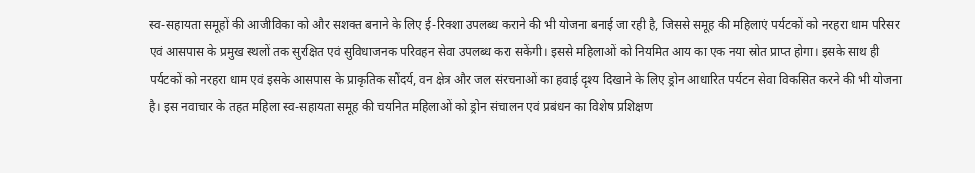स्व-सहायता समूहों की आजीविका को और सशक्त बनाने के लिए ई-रिक्शा उपलब्ध कराने की भी योजना बनाई जा रही है, जिससे समूह की महिलाएं पर्यटकों को नरहरा धाम परिसर एवं आसपास के प्रमुख स्थलों तक सुरक्षित एवं सुविधाजनक परिवहन सेवा उपलब्ध करा सकेंगी। इससे महिलाओं को नियमित आय का एक नया स्रोत प्राप्त होगा। इसके साथ ही पर्यटकों को नरहरा धाम एवं इसके आसपास के प्राकृतिक सौंदर्य, वन क्षेत्र और जल संरचनाओं का हवाई दृश्य दिखाने के लिए ड्रोन आधारित पर्यटन सेवा विकसित करने की भी योजना है। इस नवाचार के तहत महिला स्व-सहायता समूह की चयनित महिलाओं को ड्रोन संचालन एवं प्रबंधन का विशेष प्रशिक्षण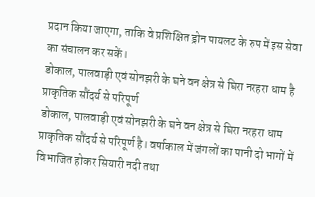प्रदान किया जाएगा, ताकि वे प्रशिक्षित ड्रोन पायलट के रुप में इस सेवा का संचालन कर सकें।
डोकाल, पालवाड़ी एवं सोनझरी के घने वन क्षेत्र से घिरा नरहरा धाम है प्राकृतिक सौंदर्य से परिपूर्ण
डोकाल, पालवाड़ी एवं सोनझरी के घने वन क्षेत्र से घिरा नरहरा धाम प्राकृतिक सौंदर्य से परिपूर्ण है। वर्षाकाल में जंगलों का पानी दो भागों में विभाजित होकर सियारी नदी तथा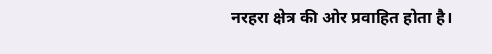नरहरा क्षेत्र की ओर प्रवाहित होता है।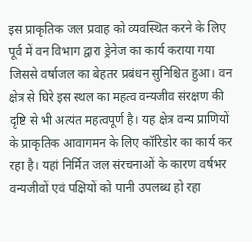इस प्राकृतिक जल प्रवाह को व्यवस्थित करने के लिए पूर्व में वन विभाग द्वारा ड्रेनेज का कार्य कराया गया जिससे वर्षाजल का बेहतर प्रबंधन सुनिश्चित हुआ। वन क्षेत्र से घिरे इस स्थल का महत्व वन्यजीव संरक्षण की दृष्टि से भी अत्यंत महत्वपूर्ण है। यह क्षेत्र वन्य प्राणियों के प्राकृतिक आवागमन के लिए कॉरिडोर का कार्य कर रहा है। यहां निर्मित जल संरचनाओं के कारण वर्षभर वन्यजीवों एवं पक्षियों को पानी उपलब्ध हो रहा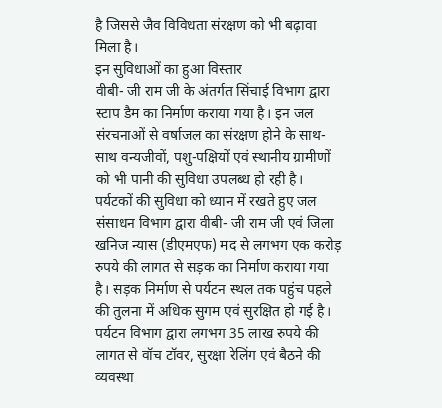है जिससे जैव विविधता संरक्षण को भी बढ़ावा मिला है।
इन सुविधाओं का हुआ विस्तार
वीबी- जी राम जी के अंतर्गत सिंचाई विभाग द्वारा स्टाप डैम का निर्माण कराया गया है। इन जल संरचनाओं से वर्षाजल का संरक्षण होने के साथ-साथ वन्यजीवों, पशु-पक्षियों एवं स्थानीय ग्रामीणों को भी पानी की सुविधा उपलब्ध हो रही है। पर्यटकों की सुविधा को ध्यान में रखते हुए जल संसाधन विभाग द्वारा वीबी- जी राम जी एवं जिला खनिज न्यास (डीएमएफ) मद से लगभग एक करोड़ रुपये की लागत से सड़क का निर्माण कराया गया है। सड़क निर्माण से पर्यटन स्थल तक पहुंच पहले की तुलना में अधिक सुगम एवं सुरक्षित हो गई है। पर्यटन विभाग द्वारा लगभग 35 लाख रुपये की लागत से वॉच टॉवर, सुरक्षा रेलिंग एवं बैठने की व्यवस्था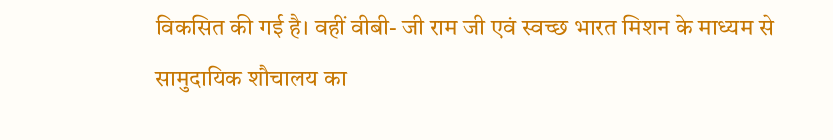विकसित की गई है। वहीं वीबी- जी राम जी एवं स्वच्छ भारत मिशन के माध्यम से सामुदायिक शौचालय का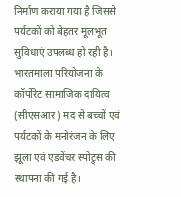निर्माण कराया गया है जिससे पर्यटकों को बेहतर मूलभूत सुविधाएं उपलब्ध हो रही है। भारतमाला परियोजना के कॉर्पोरेट सामाजिक दायित्व (सीएसआर) मद से बच्चों एवं पर्यटकों के मनोरंजन के लिए झूला एवं एडवेंचर स्पोट्र्स की स्थापना की गई है।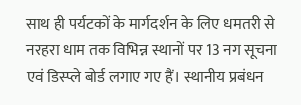साथ ही पर्यटकों के मार्गदर्शन के लिए धमतरी से नरहरा धाम तक विभिन्न स्थानों पर 13 नग सूचना एवं डिस्प्ले बोर्ड लगाए गए हैं। स्थानीय प्रबंधन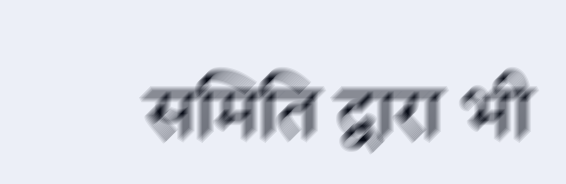समिति द्वारा भी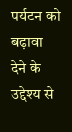पर्यटन को बढ़ावा देने के उद्देश्य से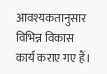आवश्यकतानुसार विभिन्न विकास कार्य कराए गए हैं।